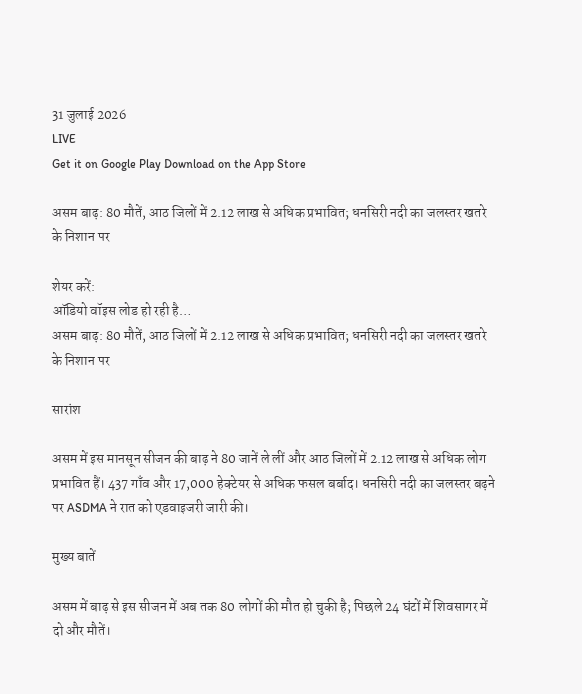31 जुलाई 2026
LIVE
Get it on Google Play Download on the App Store

असम बाढ़: 80 मौतें, आठ जिलों में 2.12 लाख से अधिक प्रभावित; धनसिरी नदी का जलस्तर खतरे के निशान पर

शेयर करें:
ऑडियो वॉइस लोड हो रही है…
असम बाढ़: 80 मौतें, आठ जिलों में 2.12 लाख से अधिक प्रभावित; धनसिरी नदी का जलस्तर खतरे के निशान पर

सारांश

असम में इस मानसून सीजन की बाढ़ ने 80 जानें ले लीं और आठ जिलों में 2.12 लाख से अधिक लोग प्रभावित हैं। 437 गाँव और 17,000 हेक्टेयर से अधिक फसल बर्बाद। धनसिरी नदी का जलस्तर बढ़ने पर ASDMA ने रात को एडवाइजरी जारी की।

मुख्य बातें

असम में बाढ़ से इस सीजन में अब तक 80 लोगों की मौत हो चुकी है; पिछले 24 घंटों में शिवसागर में दो और मौतें।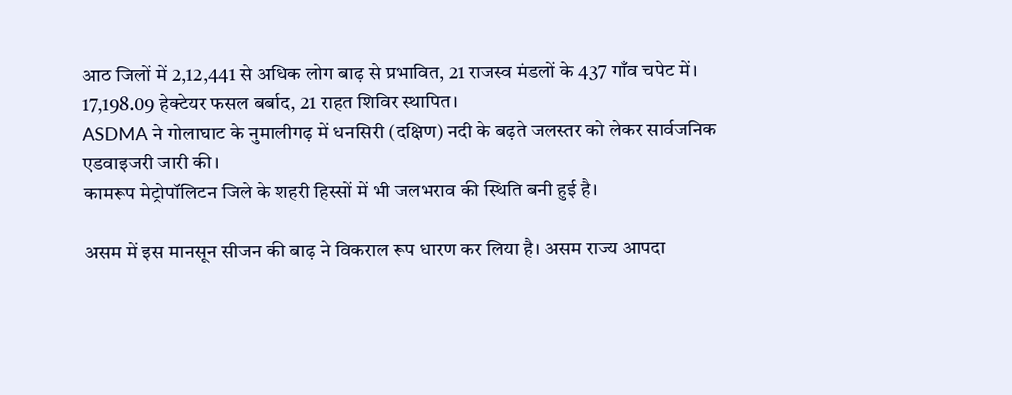आठ जिलों में 2,12,441 से अधिक लोग बाढ़ से प्रभावित, 21 राजस्व मंडलों के 437 गाँव चपेट में।
17,198.09 हेक्टेयर फसल बर्बाद, 21 राहत शिविर स्थापित।
ASDMA ने गोलाघाट के नुमालीगढ़ में धनसिरी (दक्षिण) नदी के बढ़ते जलस्तर को लेकर सार्वजनिक एडवाइजरी जारी की।
कामरूप मेट्रोपॉलिटन जिले के शहरी हिस्सों में भी जलभराव की स्थिति बनी हुई है।

असम में इस मानसून सीजन की बाढ़ ने विकराल रूप धारण कर लिया है। असम राज्य आपदा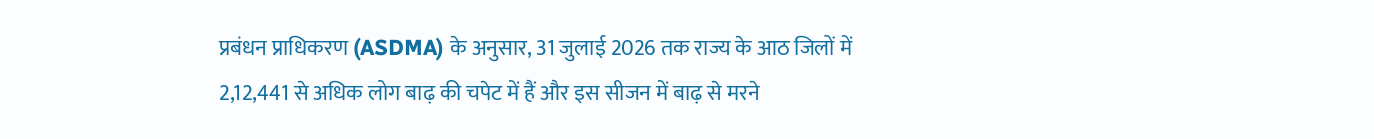प्रबंधन प्राधिकरण (ASDMA) के अनुसार, 31 जुलाई 2026 तक राज्य के आठ जिलों में 2,12,441 से अधिक लोग बाढ़ की चपेट में हैं और इस सीजन में बाढ़ से मरने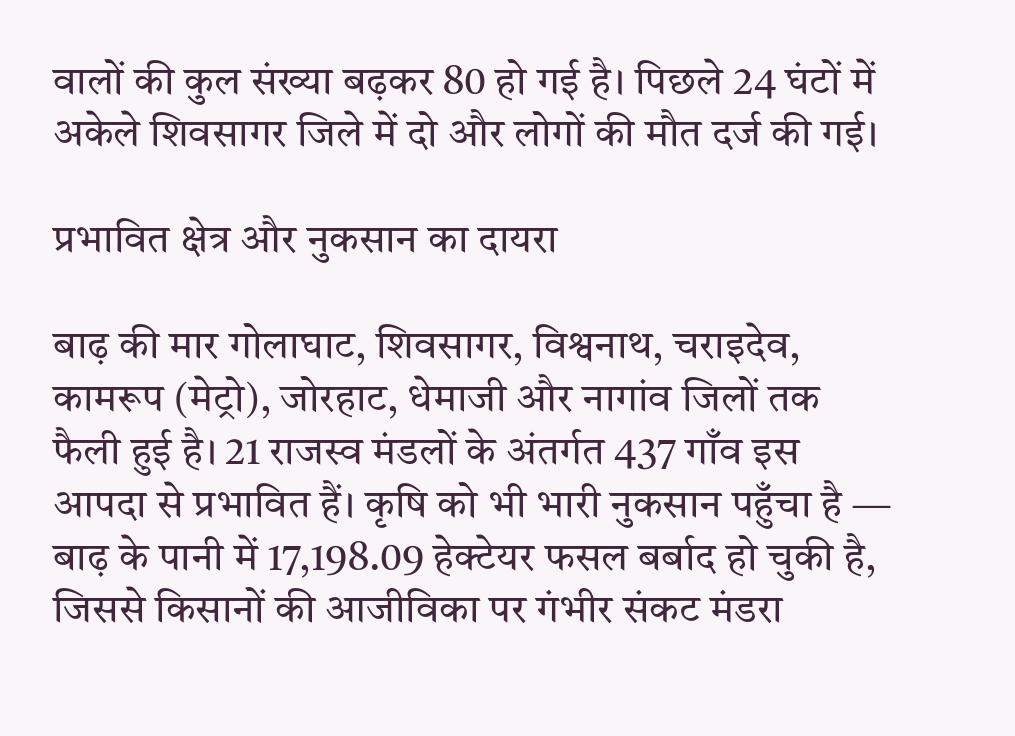वालों की कुल संख्या बढ़कर 80 हो गई है। पिछले 24 घंटों में अकेले शिवसागर जिले में दो और लोगों की मौत दर्ज की गई।

प्रभावित क्षेत्र और नुकसान का दायरा

बाढ़ की मार गोलाघाट, शिवसागर, विश्वनाथ, चराइदेव, कामरूप (मेट्रो), जोरहाट, धेमाजी और नागांव जिलों तक फैली हुई है। 21 राजस्व मंडलों के अंतर्गत 437 गाँव इस आपदा से प्रभावित हैं। कृषि को भी भारी नुकसान पहुँचा है — बाढ़ के पानी में 17,198.09 हेक्टेयर फसल बर्बाद हो चुकी है, जिससे किसानों की आजीविका पर गंभीर संकट मंडरा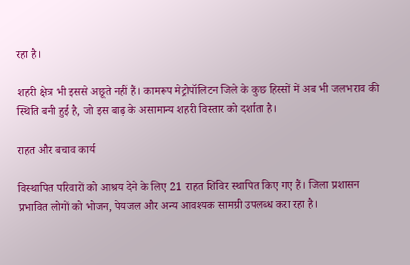रहा है।

शहरी क्षेत्र भी इससे अछूते नहीं हैं। कामरूप मेट्रोपॉलिटन जिले के कुछ हिस्सों में अब भी जलभराव की स्थिति बनी हुई है, जो इस बाढ़ के असामान्य शहरी विस्तार को दर्शाता है।

राहत और बचाव कार्य

विस्थापित परिवारों को आश्रय देने के लिए 21 राहत शिविर स्थापित किए गए हैं। जिला प्रशासन प्रभावित लोगों को भोजन, पेयजल और अन्य आवश्यक सामग्री उपलब्ध करा रहा है।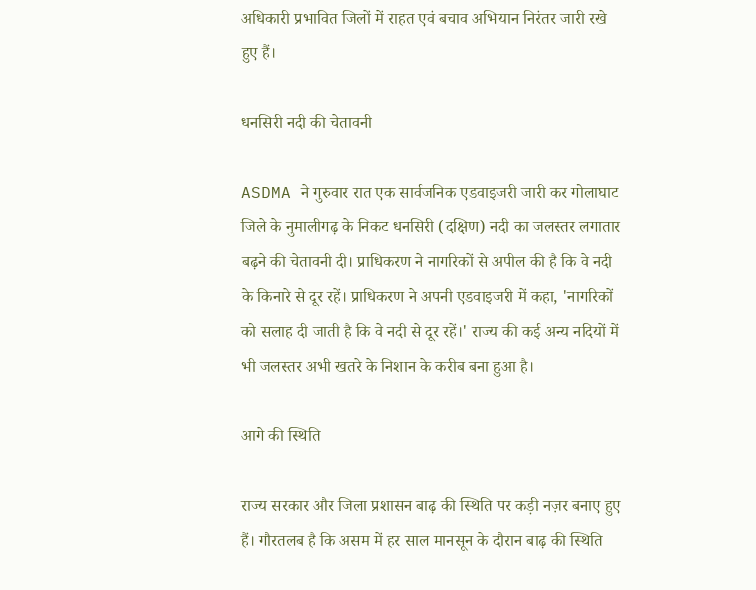अधिकारी प्रभावित जिलों में राहत एवं बचाव अभियान निरंतर जारी रखे हुए हैं।

धनसिरी नदी की चेतावनी

ASDMA ने गुरुवार रात एक सार्वजनिक एडवाइजरी जारी कर गोलाघाट जिले के नुमालीगढ़ के निकट धनसिरी (दक्षिण) नदी का जलस्तर लगातार बढ़ने की चेतावनी दी। प्राधिकरण ने नागरिकों से अपील की है कि वे नदी के किनारे से दूर रहें। प्राधिकरण ने अपनी एडवाइजरी में कहा, 'नागरिकों को सलाह दी जाती है कि वे नदी से दूर रहें।' राज्य की कई अन्य नदियों में भी जलस्तर अभी खतरे के निशान के करीब बना हुआ है।

आगे की स्थिति

राज्य सरकार और जिला प्रशासन बाढ़ की स्थिति पर कड़ी नज़र बनाए हुए हैं। गौरतलब है कि असम में हर साल मानसून के दौरान बाढ़ की स्थिति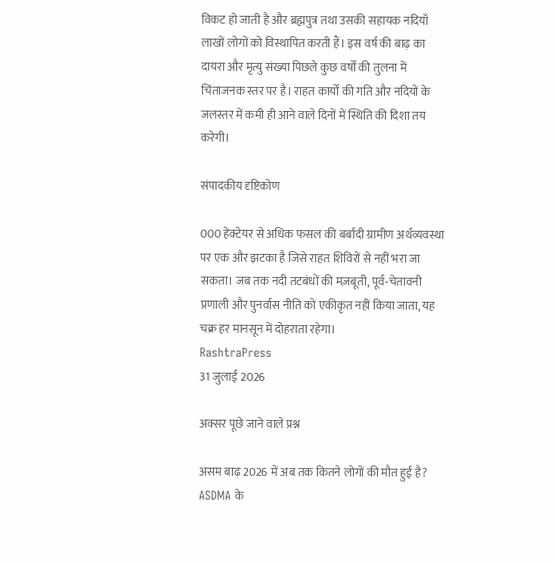विकट हो जाती है और ब्रह्मपुत्र तथा उसकी सहायक नदियाँ लाखों लोगों को विस्थापित करती हैं। इस वर्ष की बाढ़ का दायरा और मृत्यु संख्या पिछले कुछ वर्षों की तुलना में चिंताजनक स्तर पर है। राहत कार्यों की गति और नदियों के जलस्तर में कमी ही आने वाले दिनों में स्थिति की दिशा तय करेगी।

संपादकीय दृष्टिकोण

000 हेक्टेयर से अधिक फसल की बर्बादी ग्रामीण अर्थव्यवस्था पर एक और झटका है जिसे राहत शिविरों से नहीं भरा जा सकता। जब तक नदी तटबंधों की मज़बूती, पूर्व-चेतावनी प्रणाली और पुनर्वास नीति को एकीकृत नहीं किया जाता, यह चक्र हर मानसून में दोहराता रहेगा।
RashtraPress
31 जुलाई 2026

अक्सर पूछे जाने वाले प्रश्न

असम बाढ़ 2026 में अब तक कितने लोगों की मौत हुई है?
ASDMA के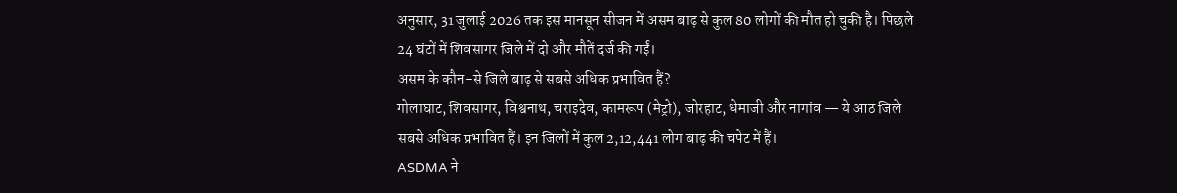अनुसार, 31 जुलाई 2026 तक इस मानसून सीजन में असम बाढ़ से कुल 80 लोगों की मौत हो चुकी है। पिछले 24 घंटों में शिवसागर जिले में दो और मौतें दर्ज की गईं।
असम के कौन-से जिले बाढ़ से सबसे अधिक प्रभावित हैं?
गोलाघाट, शिवसागर, विश्वनाथ, चराइदेव, कामरूप (मेट्रो), जोरहाट, धेमाजी और नागांव — ये आठ जिले सबसे अधिक प्रभावित हैं। इन जिलों में कुल 2,12,441 लोग बाढ़ की चपेट में हैं।
ASDMA ने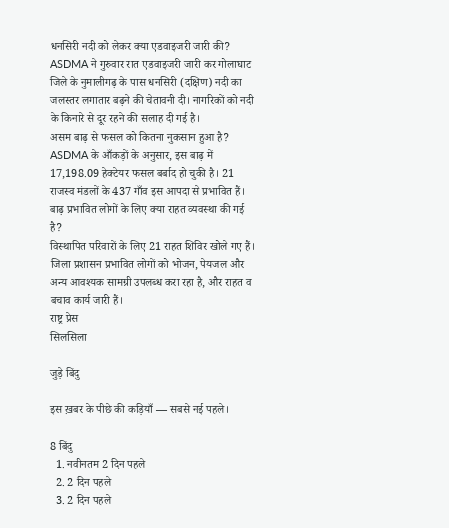धनसिरी नदी को लेकर क्या एडवाइजरी जारी की?
ASDMA ने गुरुवार रात एडवाइजरी जारी कर गोलाघाट जिले के नुमालीगढ़ के पास धनसिरी (दक्षिण) नदी का जलस्तर लगातार बढ़ने की चेतावनी दी। नागरिकों को नदी के किनारे से दूर रहने की सलाह दी गई है।
असम बाढ़ से फसल को कितना नुकसान हुआ है?
ASDMA के आँकड़ों के अनुसार, इस बाढ़ में 17,198.09 हेक्टेयर फसल बर्बाद हो चुकी है। 21 राजस्व मंडलों के 437 गाँव इस आपदा से प्रभावित हैं।
बाढ़ प्रभावित लोगों के लिए क्या राहत व्यवस्था की गई है?
विस्थापित परिवारों के लिए 21 राहत शिविर खोले गए हैं। जिला प्रशासन प्रभावित लोगों को भोजन, पेयजल और अन्य आवश्यक सामग्री उपलब्ध करा रहा है, और राहत व बचाव कार्य जारी हैं।
राष्ट्र प्रेस
सिलसिला

जुड़े बिंदु

इस ख़बर के पीछे की कड़ियाँ — सबसे नई पहले।

8 बिंदु
  1. नवीनतम 2 दिन पहले
  2. 2 दिन पहले
  3. 2 दिन पहले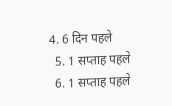4. 6 दिन पहले
  5. 1 सप्ताह पहले
  6. 1 सप्ताह पहले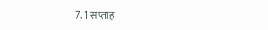7. 1 सप्ताह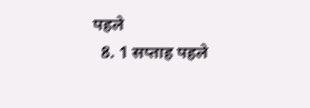पहले
  8. 1 सप्ताह पहले